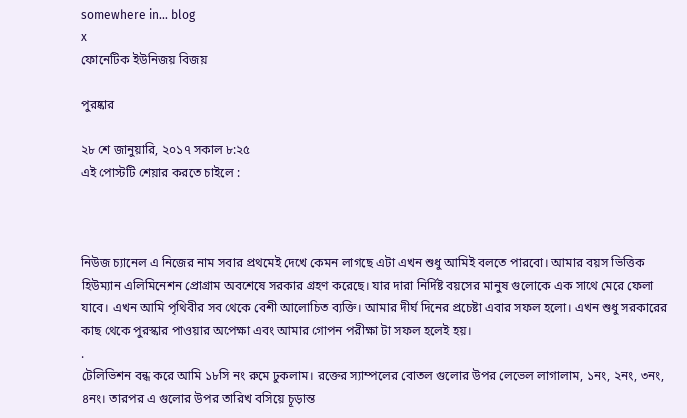somewhere in... blog
x
ফোনেটিক ইউনিজয় বিজয়

পুরষ্কার

২৮ শে জানুয়ারি, ২০১৭ সকাল ৮:২৫
এই পোস্টটি শেয়ার করতে চাইলে :



নিউজ চ্যানেল এ নিজের নাম সবার প্রথমেই দেখে কেমন লাগছে এটা এখন শুধু আমিই বলতে পারবো। আমার বয়স ভিত্তিক হিউম্যান এলিমিনেশন প্রোগ্রাম অবশেষে সরকার গ্রহণ করেছে। যার দারা নির্দিষ্ট বয়সের মানুষ গুলোকে এক সাথে মেরে ফেলা যাবে। এখন আমি পৃথিবীর সব থেকে বেশী আলোচিত ব্যক্তি। আমার দীর্ঘ দিনের প্রচেষ্টা এবার সফল হলো। এখন শুধু সরকারের কাছ থেকে পুরস্কার পাওয়ার অপেক্ষা এবং আমার গোপন পরীক্ষা টা সফল হলেই হয়।
.
টেলিভিশন বন্ধ করে আমি ১৮সি নং রুমে ঢুকলাম। রক্তের স্যাম্পলের বোতল গুলোর উপর লেভেল লাগালাম, ১নং, ২নং, ৩নং, ৪নং। তারপর এ গুলোর উপর তারিখ বসিয়ে চূড়ান্ত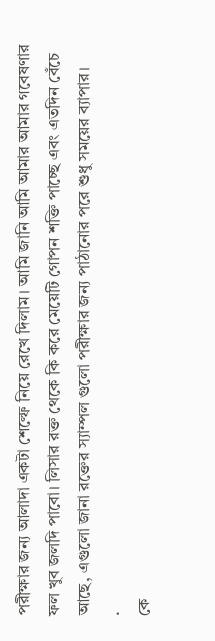পরীক্ষার জন্য আলাদা একটা শেল্ফে নিয়ে রেখে দিলাম। আমি জানি আমি আমার আমার গবেষণার ফল খুব জলদি পাবো। লিসার রক্ত থেকে কি করে মেয়েটি গোপন শক্তি পাচ্ছে এবং এতদিন বেঁচে আছে, এগুলো জানা রক্তের স্যাম্পল গুলো পরীক্ষার জন্য পাঠানোর পরে শুধু সময়ের ব্যাপার।
.
কে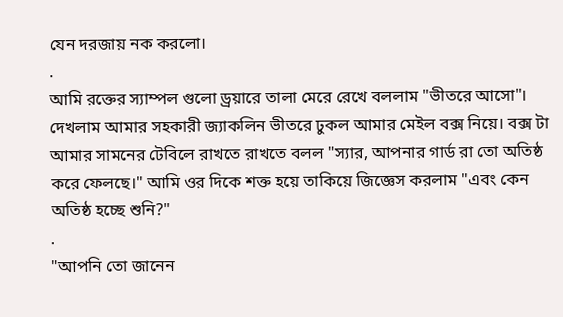যেন দরজায় নক করলো।
.
আমি রক্তের স্যাম্পল গুলো ড্রয়ারে তালা মেরে রেখে বললাম "ভীতরে আসো"। দেখলাম আমার সহকারী জ্যাকলিন ভীতরে ঢুকল আমার মেইল বক্স নিয়ে। বক্স টা আমার সামনের টেবিলে রাখতে রাখতে বলল "স্যার, আপনার গার্ড রা তো অতিষ্ঠ করে ফেলছে।" আমি ওর দিকে শক্ত হয়ে তাকিয়ে জিজ্ঞেস করলাম "এবং কেন অতিষ্ঠ হচ্ছে শুনি?"
.
"আপনি তো জানেন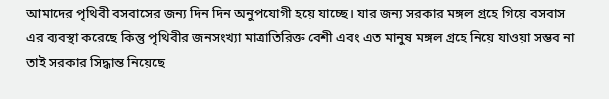আমাদের পৃথিবী বসবাসের জন্য দিন দিন অনুপযোগী হয়ে যাচ্ছে। যার জন্য সরকার মঙ্গল গ্রহে গিয়ে বসবাস এর ব্যবস্থা করেছে কিন্তু পৃথিবীর জনসংখ্যা মাত্রাতিরিক্ত বেশী এবং এত মানুষ মঙ্গল গ্রহে নিয়ে যাওয়া সম্ভব না তাই সরকার সিদ্ধান্ত নিয়েছে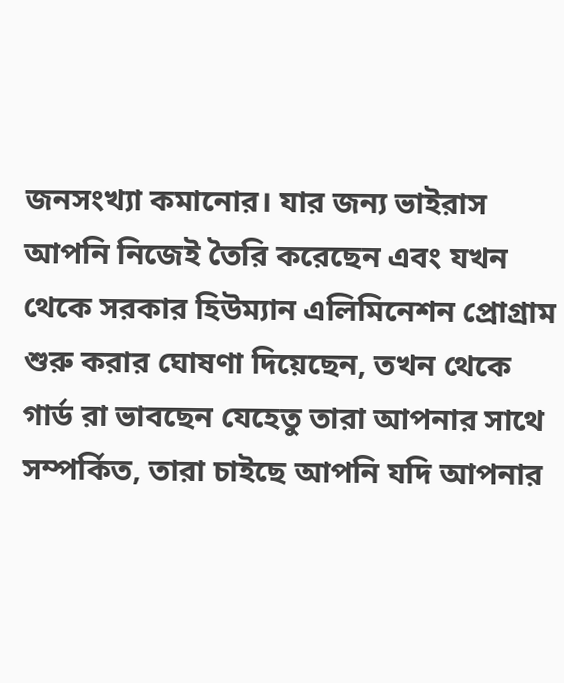জনসংখ্যা কমানোর। যার জন্য ভাইরাস আপনি নিজেই তৈরি করেছেন এবং যখন থেকে সরকার হিউম্যান এলিমিনেশন প্রোগ্রাম শুরু করার ঘোষণা দিয়েছেন, তখন থেকে গার্ড রা ভাবছেন যেহেতু তারা আপনার সাথে সম্পর্কিত, তারা চাইছে আপনি যদি আপনার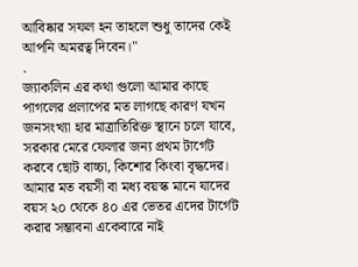আবিষ্কার সফল হন তাহলে শুধু তাদের কেই আপনি অমরত্ব দিবেন।"
.
জ্যাকলিন এর কথা গুলো আমার কাছে পাগলের প্রলাপের মত লাগছে কারণ যখন জনসংখ্যা হার মাত্রাতিরিক্ত স্থানে চলে যাবে, সরকার মেরে ফেলার জন্য প্রথম টার্গেট করবে ছোট বাচ্চা, কিশোর কিংবা বৃদ্ধদের। আমার মত বয়সী বা মধ্য বয়স্ক মানে যাদের বয়স ২০ থেকে ৪০ এর ভেতর এদের টার্গেট করার সম্ভাবনা একেবারে নাই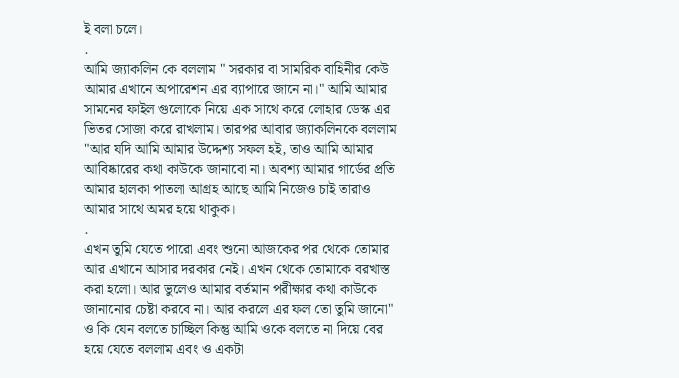ই বলা চলে।
.
আমি জ্যাকলিন কে বললাম " সরকার বা সামরিক বাহিনীর কেউ আমার এখানে অপারেশন এর ব্যাপারে জানে না।" আমি আমার সামনের ফাইল গুলোকে নিয়ে এক সাথে করে লোহার ডেস্ক এর ভিতর সোজা করে রাখলাম। তারপর আবার জ্যাকলিনকে বললাম "আর যদি আমি আমার উদ্দেশ্য সফল হই, তাও আমি আমার আবিষ্কারের কথা কাউকে জানাবো না। অবশ্য আমার গার্ডের প্রতি আমার হালকা পাতলা আগ্রহ আছে আমি নিজেও চাই তারাও আমার সাথে অমর হয়ে থাকুক।
.
এখন তুমি যেতে পারো এবং শুনো আজকের পর থেকে তোমার আর এখানে আসার দরকার নেই। এখন থেকে তোমাকে বরখাস্ত করা হলো। আর ভুলেও আমার বর্তমান পরীক্ষার কথা কাউকে জানানোর চেষ্টা করবে না। আর করলে এর ফল তো তুমি জানো" ও কি যেন বলতে চাচ্ছিল কিন্তু আমি ওকে বলতে না দিয়ে বের হয়ে যেতে বললাম এবং ও একটা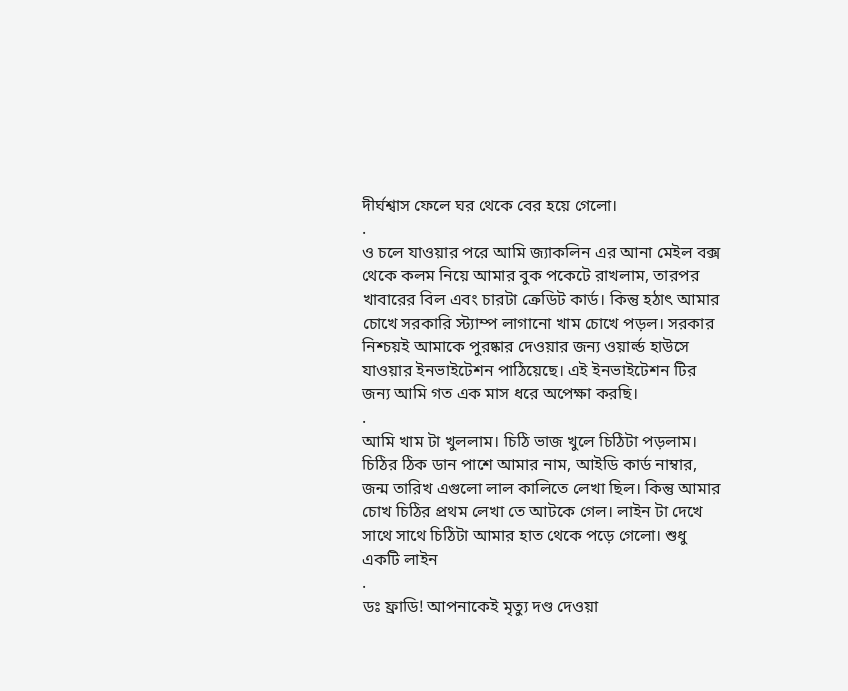দীর্ঘশ্বাস ফেলে ঘর থেকে বের হয়ে গেলো।
.
ও চলে যাওয়ার পরে আমি জ্যাকলিন এর আনা মেইল বক্স থেকে কলম নিয়ে আমার বুক পকেটে রাখলাম, তারপর খাবারের বিল এবং চারটা ক্রেডিট কার্ড। কিন্তু হঠাৎ আমার চোখে সরকারি স্ট্যাম্প লাগানো খাম চোখে পড়ল। সরকার নিশ্চয়ই আমাকে পুরষ্কার দেওয়ার জন্য ওয়ার্ল্ড হাউসে যাওয়ার ইনভাইটেশন পাঠিয়েছে। এই ইনভাইটেশন টির জন্য আমি গত এক মাস ধরে অপেক্ষা করছি।
.
আমি খাম টা খুললাম। চিঠি ভাজ খুলে চিঠিটা পড়লাম। চিঠির ঠিক ডান পাশে আমার নাম, আইডি কার্ড নাম্বার, জন্ম তারিখ এগুলো লাল কালিতে লেখা ছিল। কিন্তু আমার চোখ চিঠির প্রথম লেখা তে আটকে গেল। লাইন টা দেখে সাথে সাথে চিঠিটা আমার হাত থেকে পড়ে গেলো। শুধু একটি লাইন
.
ডঃ ফ্রাডি! আপনাকেই মৃত্যু দণ্ড দেওয়া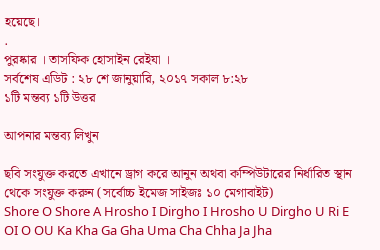হয়েছে।
.
পুরষ্কার । তাসফিক হোসাইন রেইযা ।
সর্বশেষ এডিট : ২৮ শে জানুয়ারি, ২০১৭ সকাল ৮:২৮
১টি মন্তব্য ১টি উত্তর

আপনার মন্তব্য লিখুন

ছবি সংযুক্ত করতে এখানে ড্রাগ করে আনুন অথবা কম্পিউটারের নির্ধারিত স্থান থেকে সংযুক্ত করুন (সর্বোচ্চ ইমেজ সাইজঃ ১০ মেগাবাইট)
Shore O Shore A Hrosho I Dirgho I Hrosho U Dirgho U Ri E OI O OU Ka Kha Ga Gha Uma Cha Chha Ja Jha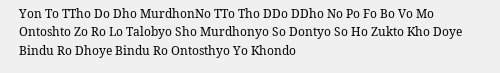Yon To TTho Do Dho MurdhonNo TTo Tho DDo DDho No Po Fo Bo Vo Mo Ontoshto Zo Ro Lo Talobyo Sho Murdhonyo So Dontyo So Ho Zukto Kho Doye Bindu Ro Dhoye Bindu Ro Ontosthyo Yo Khondo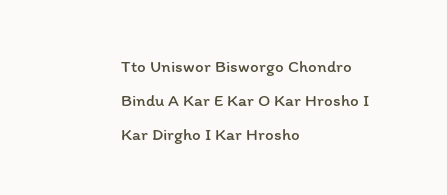Tto Uniswor Bisworgo Chondro Bindu A Kar E Kar O Kar Hrosho I Kar Dirgho I Kar Hrosho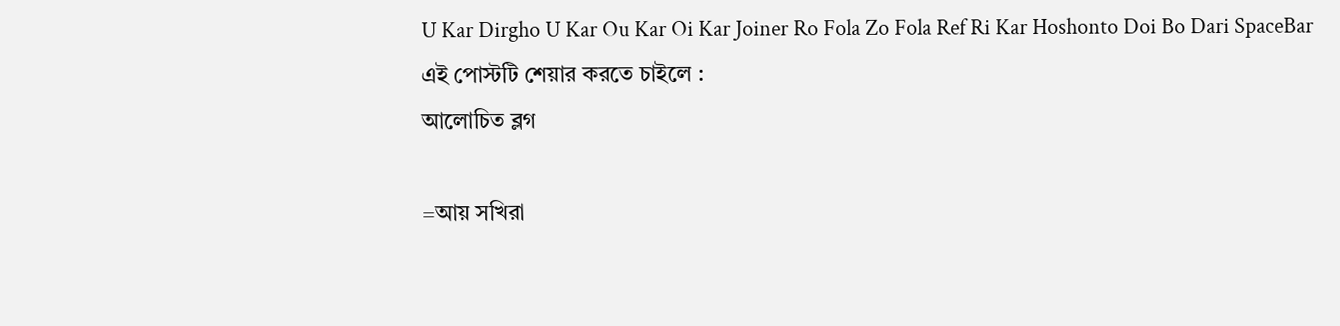U Kar Dirgho U Kar Ou Kar Oi Kar Joiner Ro Fola Zo Fola Ref Ri Kar Hoshonto Doi Bo Dari SpaceBar
এই পোস্টটি শেয়ার করতে চাইলে :
আলোচিত ব্লগ

=আয় সখিরা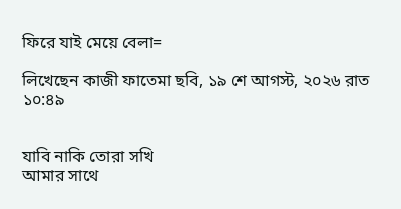ফিরে যাই মেয়ে বেলা=

লিখেছেন কাজী ফাতেমা ছবি, ১৯ শে আগস্ট, ২০২৬ রাত ১০:৪৯


যাবি নাকি তোরা সখি
আমার সাথে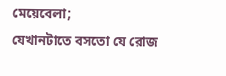মেয়েবেলা;
যেখানটাতে বসতো যে রোজ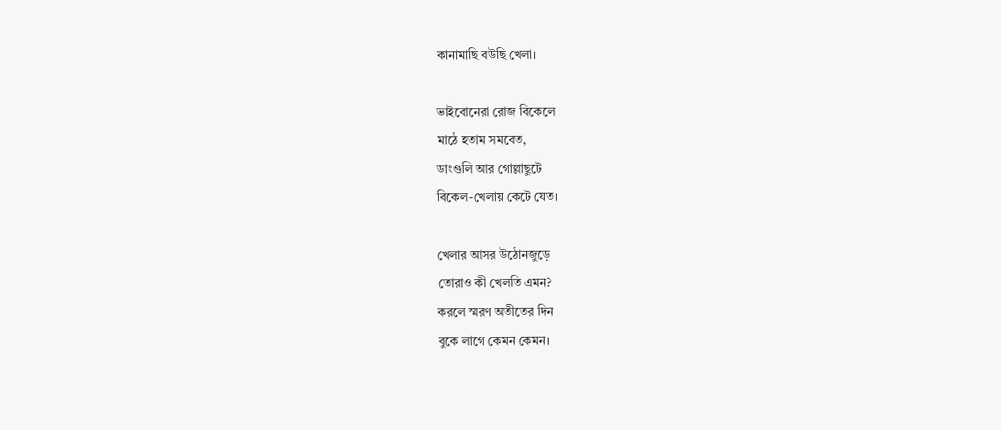কানামাছি বউছি খেলা।

ভাইবোনেরা রোজ বিকেলে
মাঠে হতাম সমবেত,
ডাংগুলি আর গোল্লাছুটে
বিকেল-খেলায় কেটে যেত।

খেলার আসর উঠোনজুড়ে
তোরাও কী খেলতি এমন?
করলে স্মরণ অতীতের দিন
বুকে লাগে কেমন কেমন।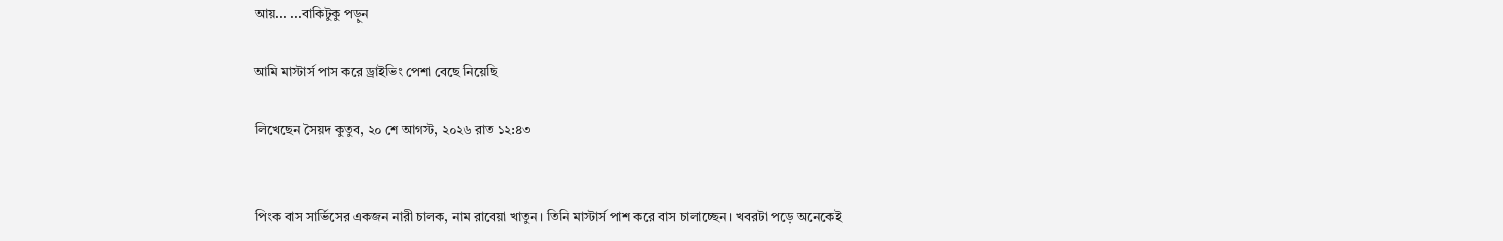আয়... ...বাকিটুকু পড়ুন

আমি মাস্টার্স পাস করে ড্রাইভিং পেশা বেছে নিয়েছি

লিখেছেন সৈয়দ কুতুব, ২০ শে আগস্ট, ২০২৬ রাত ১২:৪৩


পিংক বাস সার্ভিসের একজন নারী চালক, নাম রাবেয়া খাতুন। তিনি মাস্টার্স পাশ করে বাস চালাচ্ছেন। খবরটা পড়ে অনেকেই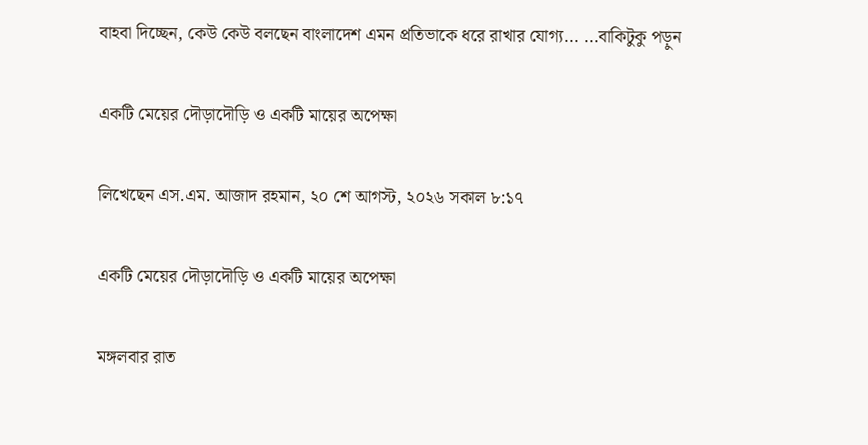বাহবা দিচ্ছেন, কেউ কেউ বলছেন বাংলাদেশ এমন প্রতিভাকে ধরে রাখার যোগ্য... ...বাকিটুকু পড়ুন

একটি মেয়ের দৌড়াদৌড়ি ও একটি মায়ের অপেক্ষা

লিখেছেন এস.এম. আজাদ রহমান, ২০ শে আগস্ট, ২০২৬ সকাল ৮:১৭

একটি মেয়ের দৌড়াদৌড়ি ও একটি মায়ের অপেক্ষা

মঙ্গলবার রাত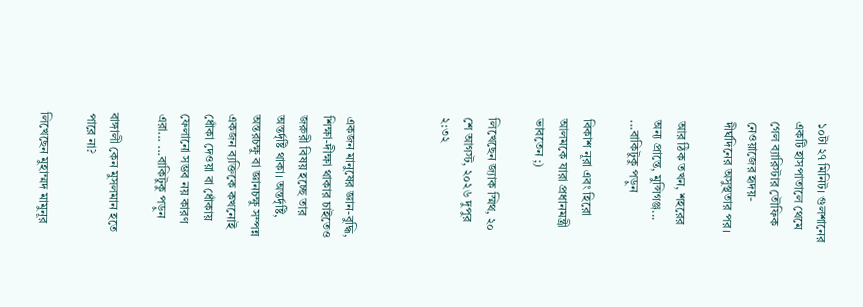১০টা ২৭ মিনিট। গুলশানের একটি হাসপাতালে থেমে গেল ব্যারিস্টার তৌফিক নেওয়াজের হৃদয়- দীর্ঘদিনের অসুস্থতার পর।

আর ঠিক তখন, শহরের অন্য প্রান্তে, মুন্সিগঞ্জ... ...বাকিটুকু পড়ুন

বিকাশ নূরা এবং হিরো আলমকে যারা প্রধানমন্ত্রী ভাবতেন ;)

লিখেছেন জ্যাক স্মিথ, ২০ শে আগস্ট, ২০২৬ দুপুর ২:৩২



একজন মানুষের জ্ঞান-বুদ্ধি, শিক্ষা-দীক্ষা থাকার চাইতেও জরুরী বিষয় হচ্ছে তার অন্তর্দৃষ্টি থাকা। অন্তর্দৃষ্টি, অন্তরচক্ষু বা জ্ঞানচক্ষু সম্পন্ন একজন ব্যক্তিকে কখনোই ধোঁকা দেওয়া বা ধোঁকায় ফেলানো সম্ভব নয় কারণ এরা... ...বাকিটুকু পড়ুন

বাঙ্গালী কেন মুসলমান হতে পারে না?

লিখেছেন মুহাম্মদ মামুনূর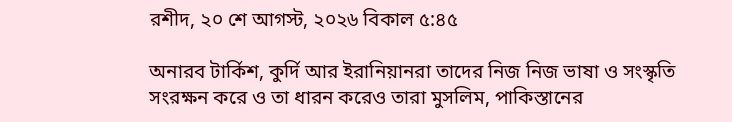রশীদ, ২০ শে আগস্ট, ২০২৬ বিকাল ৫:৪৫

অনারব টার্কিশ, কুর্দি আর ইরানিয়ানরা তাদের নিজ নিজ ভাষা ও সংস্কৃতি সংরক্ষন করে ও তা ধারন করেও তারা মুসলিম, পাকিস্তানের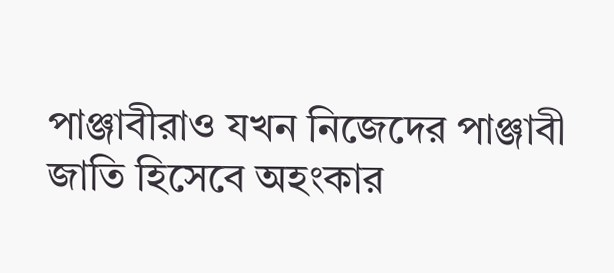পাঞ্জাবীরাও যখন নিজেদের পাঞ্জাবী জাতি হিসেবে অহংকার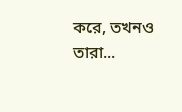করে, তখনও তারা...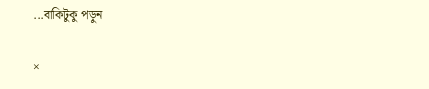...বাকিটুকু পড়ুন

×